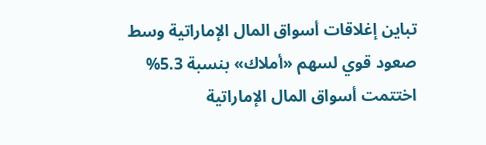تباين إغلاقات أسواق المال الإماراتية وسط صعود قوي لسهم «أملاك» بنسبة 5.3%
اختتمت أسواق المال الإماراتية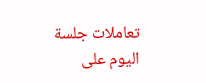تعاملات جلسة اليوم على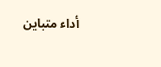أداء متباين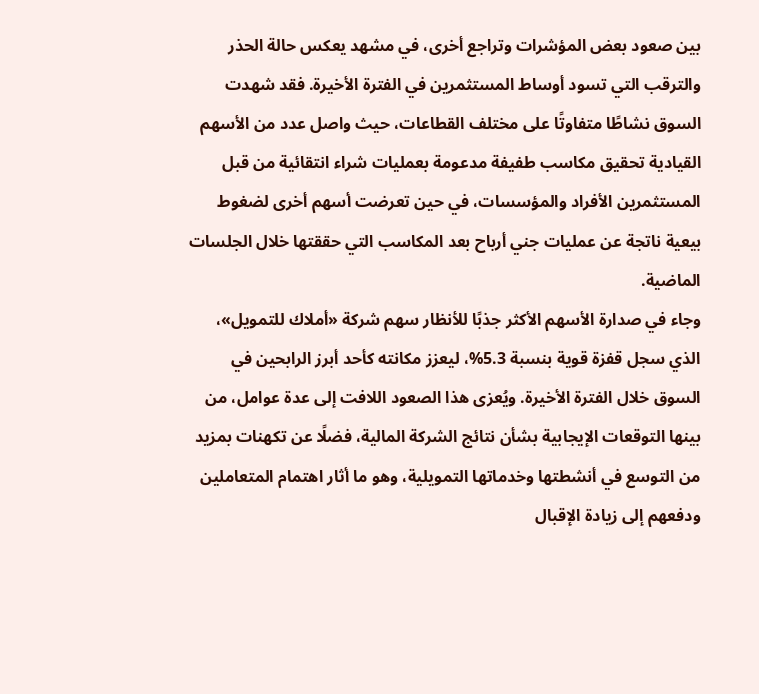بين صعود بعض المؤشرات وتراجع أخرى، في مشهد يعكس حالة الحذر والترقب التي تسود أوساط المستثمرين في الفترة الأخيرة. فقد شهدت السوق نشاطًا متفاوتًا على مختلف القطاعات، حيث واصل عدد من الأسهم القيادية تحقيق مكاسب طفيفة مدعومة بعمليات شراء انتقائية من قبل المستثمرين الأفراد والمؤسسات، في حين تعرضت أسهم أخرى لضغوط بيعية ناتجة عن عمليات جني أرباح بعد المكاسب التي حققتها خلال الجلسات الماضية.
وجاء في صدارة الأسهم الأكثر جذبًا للأنظار سهم شركة «أملاك للتمويل»، الذي سجل قفزة قوية بنسبة 5.3%، ليعزز مكانته كأحد أبرز الرابحين في السوق خلال الفترة الأخيرة. ويُعزى هذا الصعود اللافت إلى عدة عوامل، من بينها التوقعات الإيجابية بشأن نتائج الشركة المالية، فضلًا عن تكهنات بمزيد من التوسع في أنشطتها وخدماتها التمويلية، وهو ما أثار اهتمام المتعاملين ودفعهم إلى زيادة الإقبال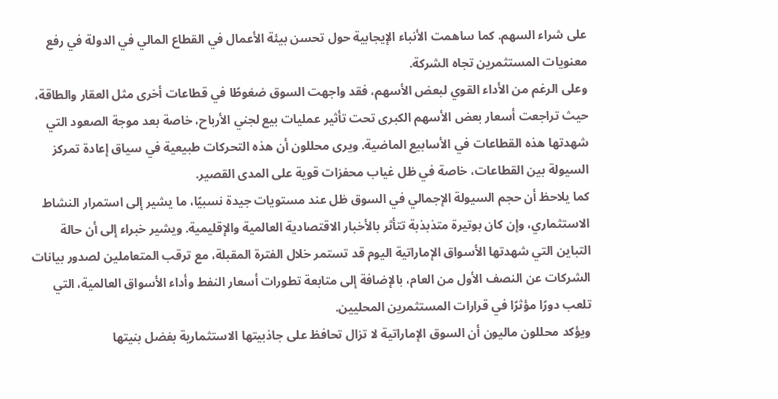على شراء السهم. كما ساهمت الأنباء الإيجابية حول تحسن بيئة الأعمال في القطاع المالي في الدولة في رفع معنويات المستثمرين تجاه الشركة.
وعلى الرغم من الأداء القوي لبعض الأسهم، فقد واجهت السوق ضغوطًا في قطاعات أخرى مثل العقار والطاقة، حيث تراجعت أسعار بعض الأسهم الكبرى تحت تأثير عمليات بيع لجني الأرباح، خاصة بعد موجة الصعود التي شهدتها هذه القطاعات في الأسابيع الماضية. ويرى محللون أن هذه التحركات طبيعية في سياق إعادة تمركز السيولة بين القطاعات، خاصة في ظل غياب محفزات قوية على المدى القصير.
كما يلاحظ أن حجم السيولة الإجمالي في السوق ظل عند مستويات جيدة نسبيًا، ما يشير إلى استمرار النشاط الاستثماري، وإن كان بوتيرة متذبذبة تتأثر بالأخبار الاقتصادية العالمية والإقليمية. ويشير خبراء إلى أن حالة التباين التي شهدتها الأسواق الإماراتية اليوم قد تستمر خلال الفترة المقبلة، مع ترقب المتعاملين لصدور بيانات الشركات عن النصف الأول من العام، بالإضافة إلى متابعة تطورات أسعار النفط وأداء الأسواق العالمية، التي تلعب دورًا مؤثرًا في قرارات المستثمرين المحليين.
ويؤكد محللون ماليون أن السوق الإماراتية لا تزال تحافظ على جاذبيتها الاستثمارية بفضل بنيتها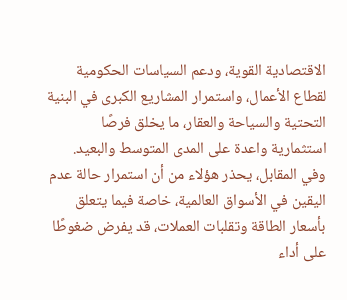الاقتصادية القوية، ودعم السياسات الحكومية لقطاع الأعمال، واستمرار المشاريع الكبرى في البنية التحتية والسياحة والعقار، ما يخلق فرصًا استثمارية واعدة على المدى المتوسط والبعيد. وفي المقابل، يحذر هؤلاء من أن استمرار حالة عدم اليقين في الأسواق العالمية، خاصة فيما يتعلق بأسعار الطاقة وتقلبات العملات، قد يفرض ضغوطًا على أداء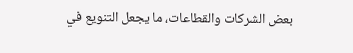بعض الشركات والقطاعات، ما يجعل التنويع في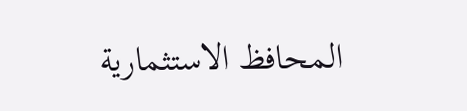المحافظ الاستثمارية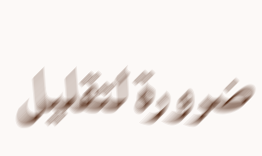ضرورة لتقليل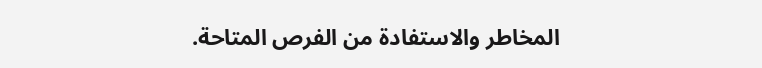المخاطر والاستفادة من الفرص المتاحة.